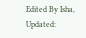Edited By Isha, Updated: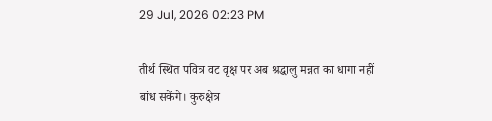29 Jul, 2026 02:23 PM

तीर्थ स्थित पवित्र वट वृक्ष पर अब श्रद्धालु मन्नत का धागा नहीं बांध सकेंगे। कुरुक्षेत्र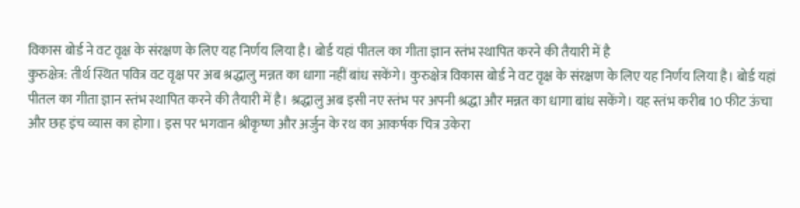विकास बोर्ड ने वट वृक्ष के संरक्षण के लिए यह निर्णय लिया है। बोर्ड यहां पीतल का गीता ज्ञान स्तंभ स्थापित करने की तैयारी में है
कुरुक्षेत्र: तीर्थ स्थित पवित्र वट वृक्ष पर अब श्रद्धालु मन्नत का धागा नहीं बांध सकेंगे। कुरुक्षेत्र विकास बोर्ड ने वट वृक्ष के संरक्षण के लिए यह निर्णय लिया है। बोर्ड यहां पीतल का गीता ज्ञान स्तंभ स्थापित करने की तैयारी में है। श्रद्धालु अब इसी नए स्तंभ पर अपनी श्रद्धा और मन्नत का धागा बांध सकेंगे। यह स्तंभ करीब 10 फीट ऊंचा और छह इंच व्यास का होगा। इस पर भगवान श्रीकृष्ण और अर्जुन के रथ का आकर्षक चित्र उकेरा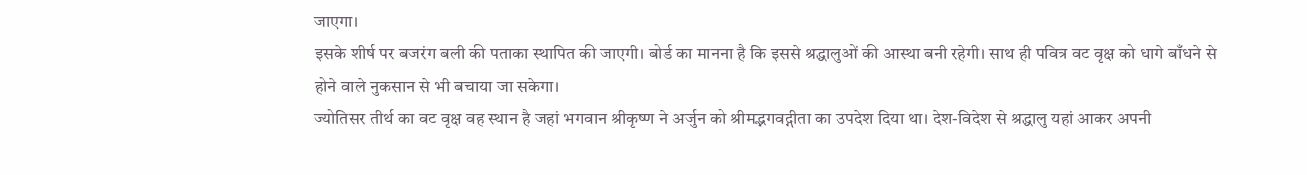जाएगा।
इसके शीर्ष पर बजरंग बली की पताका स्थापित की जाएगी। बोर्ड का मानना है कि इससे श्रद्धालुओं की आस्था बनी रहेगी। साथ ही पवित्र वट वृक्ष को धागे बाँधने से होने वाले नुकसान से भी बचाया जा सकेगा।
ज्योतिसर तीर्थ का वट वृक्ष वह स्थान है जहां भगवान श्रीकृष्ण ने अर्जुन को श्रीमद्भगवद्गीता का उपदेश दिया था। देश-विदेश से श्रद्धालु यहां आकर अपनी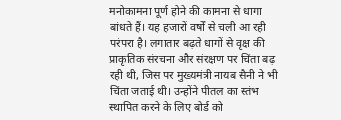मनोकामना पूर्ण होने की कामना से धागा बांधते हैं। यह हजारों वर्षों से चली आ रही परंपरा है। लगातार बढ़ते धागों से वृक्ष की प्राकृतिक संरचना और संरक्षण पर चिंता बढ़ रही थी, जिस पर मुख्यमंत्री नायब सैनी ने भी चिंता जताई थी। उन्होंने पीतल का स्तंभ स्थापित करने के लिए बोर्ड को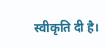स्वीकृति दी है।